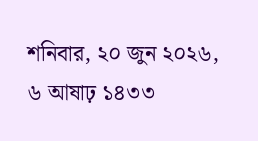শনিবার, ২০ জুন ২০২৬, ৬ আষাঢ় ১৪৩৩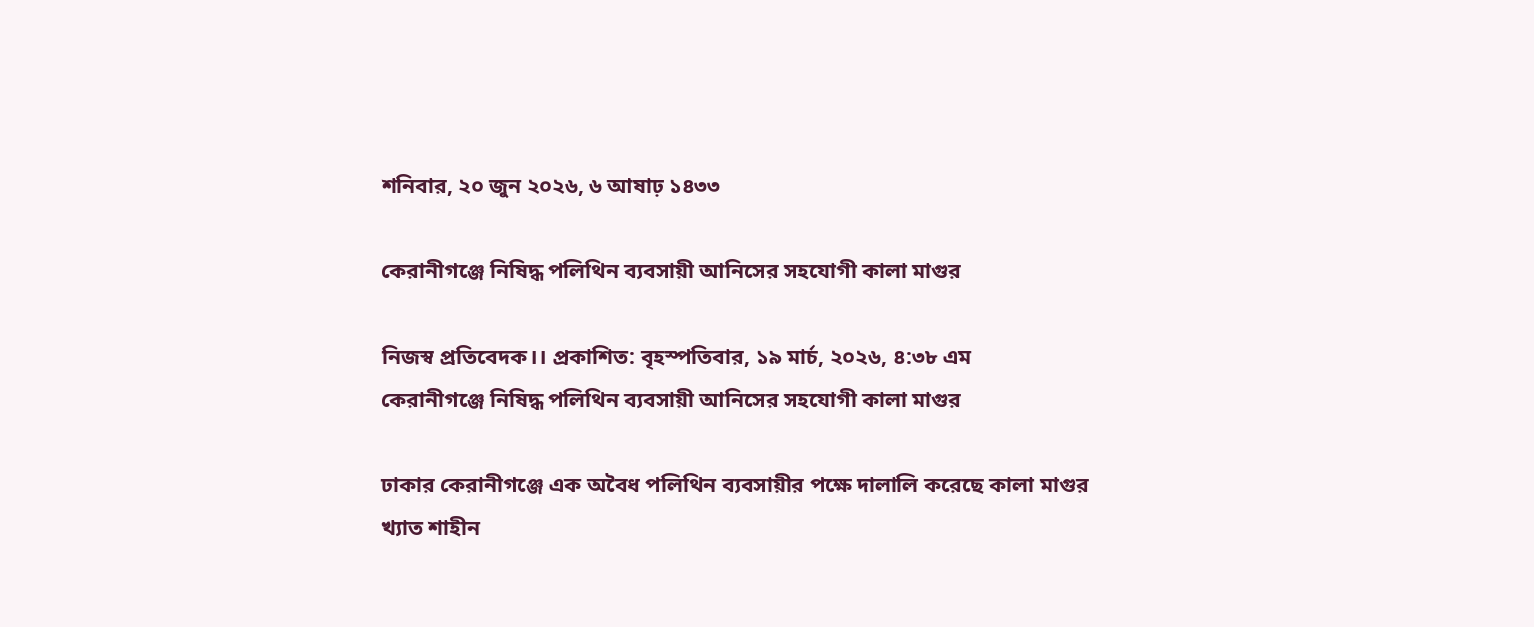শনিবার, ২০ জুন ২০২৬, ৬ আষাঢ় ১৪৩৩

কেরানীগঞ্জে নিষিদ্ধ পলিথিন ব্যবসায়ী আনিসের সহযোগী কালা মাগুর

নিজস্ব প্রতিবেদক।। প্রকাশিত: বৃহস্পতিবার, ১৯ মার্চ, ২০২৬, ৪:৩৮ এম
কেরানীগঞ্জে নিষিদ্ধ পলিথিন ব্যবসায়ী আনিসের সহযোগী কালা মাগুর

ঢাকার কেরানীগঞ্জে এক অবৈধ পলিথিন ব্যবসায়ীর পক্ষে দালালি করেছে কালা মাগুর খ্যাত শাহীন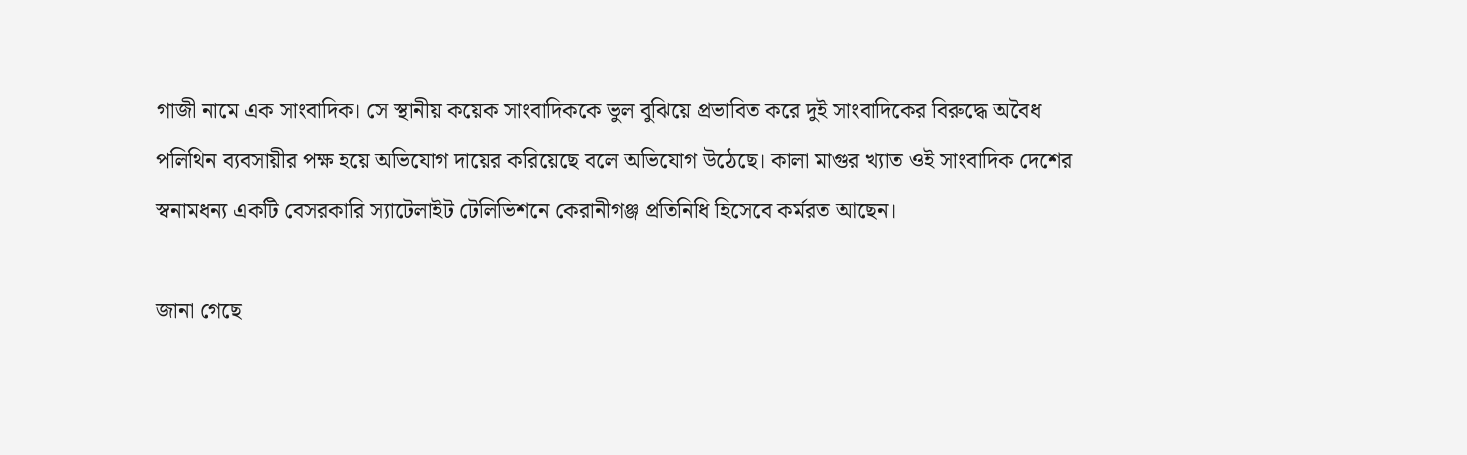গাজী নামে এক সাংবাদিক। সে স্থানীয় কয়েক সাংবাদিককে ভুল বুঝিয়ে প্রভাবিত করে দুই সাংবাদিকের বিরুদ্ধে অবৈধ পলিথিন ব্যবসায়ীর পক্ষ হয়ে অভিযোগ দায়ের করিয়েছে বলে অভিযোগ উঠেছে। কালা মাগুর খ্যাত ওই সাংবাদিক দেশের স্বনামধন্য একটি বেসরকারি স্যাটেলাইট টেলিভিশনে কেরানীগঞ্জ প্রতিনিধি হিসেবে কর্মরত আছেন।

জানা গেছে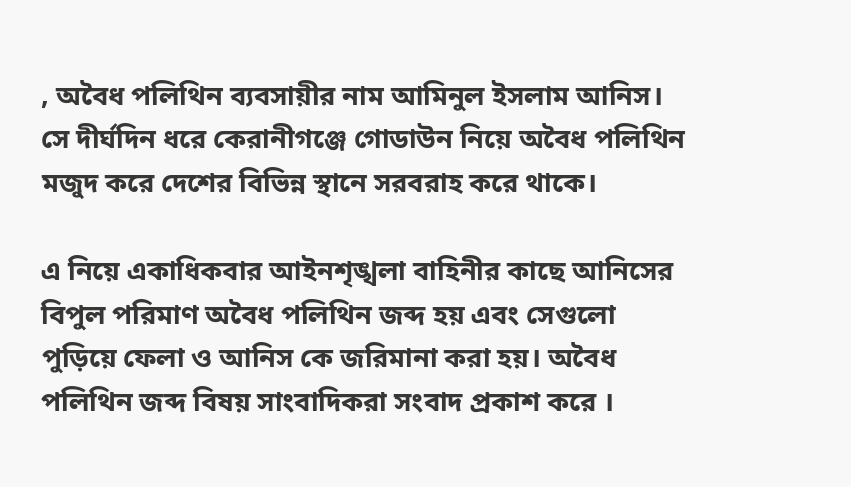, অবৈধ পলিথিন ব্যবসায়ীর নাম আমিনুল ইসলাম আনিস। সে দীর্ঘদিন ধরে কেরানীগঞ্জে গোডাউন নিয়ে অবৈধ পলিথিন মজুদ করে দেশের বিভিন্ন স্থানে সরবরাহ করে থাকে।

এ নিয়ে একাধিকবার আইনশৃঙ্খলা বাহিনীর কাছে আনিসের বিপুল পরিমাণ অবৈধ পলিথিন জব্দ হয় এবং সেগুলো পুড়িয়ে ফেলা ও আনিস কে জরিমানা করা হয়। অবৈধ পলিথিন জব্দ বিষয় সাংবাদিকরা সংবাদ প্রকাশ করে ।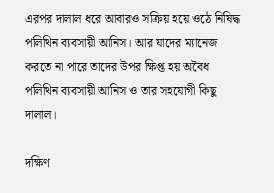এরপর দালাল ধরে আবারও সক্রিয় হয়ে ওঠে নিষিদ্ধ পলিথিন ব্যবসায়ী আনিস। আর যাদের ম্যানেজ করতে না পারে তাদের উপর ক্ষিপ্ত হয় অবৈধ পলিথিন ব্যবসায়ী আনিস ও তার সহযোগী কিছু দালাল।

দক্ষিণ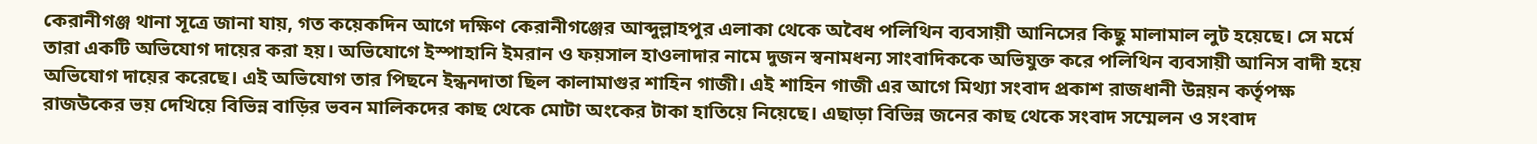কেরানীগঞ্জ থানা সূত্রে জানা যায়, গত কয়েকদিন আগে দক্ষিণ কেরানীগঞ্জের আব্দুল্লাহপুর এলাকা থেকে অবৈধ পলিথিন ব্যবসায়ী আনিসের কিছু মালামাল লুট হয়েছে। সে মর্মে তারা একটি অভিযোগ দায়ের করা হয়। অভিযোগে ইস্পাহানি ইমরান ও ফয়সাল হাওলাদার নামে দুজন স্বনামধন্য সাংবাদিককে অভিযুক্ত করে পলিথিন ব্যবসায়ী আনিস বাদী হয়ে অভিযোগ দায়ের করেছে। এই অভিযোগ তার পিছনে ইন্ধনদাতা ছিল কালামাগুর শাহিন গাজী। এই শাহিন গাজী এর আগে মিথ্যা সংবাদ প্রকাশ রাজধানী উন্নয়ন কর্তৃপক্ষ রাজউকের ভয় দেখিয়ে বিভিন্ন বাড়ির ভবন মালিকদের কাছ থেকে মোটা অংকের টাকা হাতিয়ে নিয়েছে। এছাড়া বিভিন্ন জনের কাছ থেকে সংবাদ সম্মেলন ও সংবাদ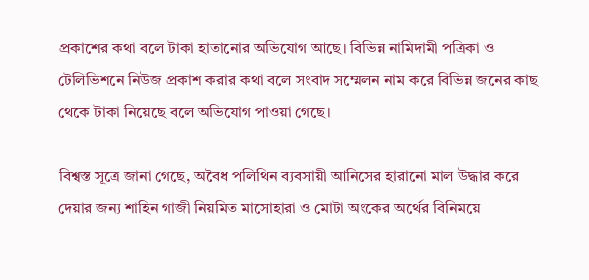প্রকাশের কথা বলে টাকা হাতানোর অভিযোগ আছে। বিভিন্ন নামিদামী পত্রিকা ও টেলিভিশনে নিউজ প্রকাশ করার কথা বলে সংবাদ সম্মেলন নাম করে বিভিন্ন জনের কাছ থেকে টাকা নিয়েছে বলে অভিযোগ পাওয়া গেছে।

বিশ্বস্ত সূত্রে জানা গেছে, অবৈধ পলিথিন ব্যবসায়ী আনিসের হারানো মাল উদ্ধার করে দেয়ার জন্য শাহিন গাজী নিয়মিত মাসোহারা ও মোটা অংকের অর্থের বিনিময়ে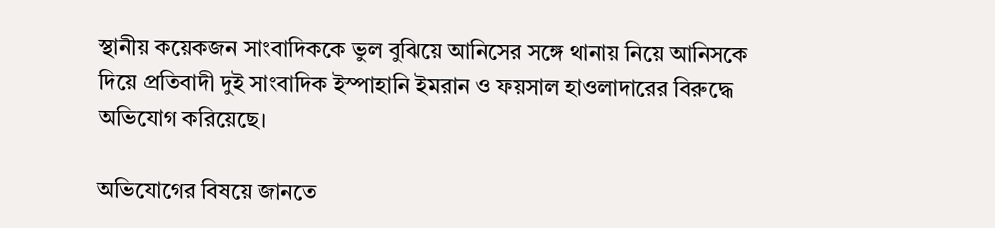স্থানীয় কয়েকজন সাংবাদিককে ভুল বুঝিয়ে আনিসের সঙ্গে থানায় নিয়ে আনিসকে দিয়ে প্রতিবাদী দুই সাংবাদিক ইস্পাহানি ইমরান ও ফয়সাল হাওলাদারের বিরুদ্ধে অভিযোগ করিয়েছে।

অভিযোগের বিষয়ে জানতে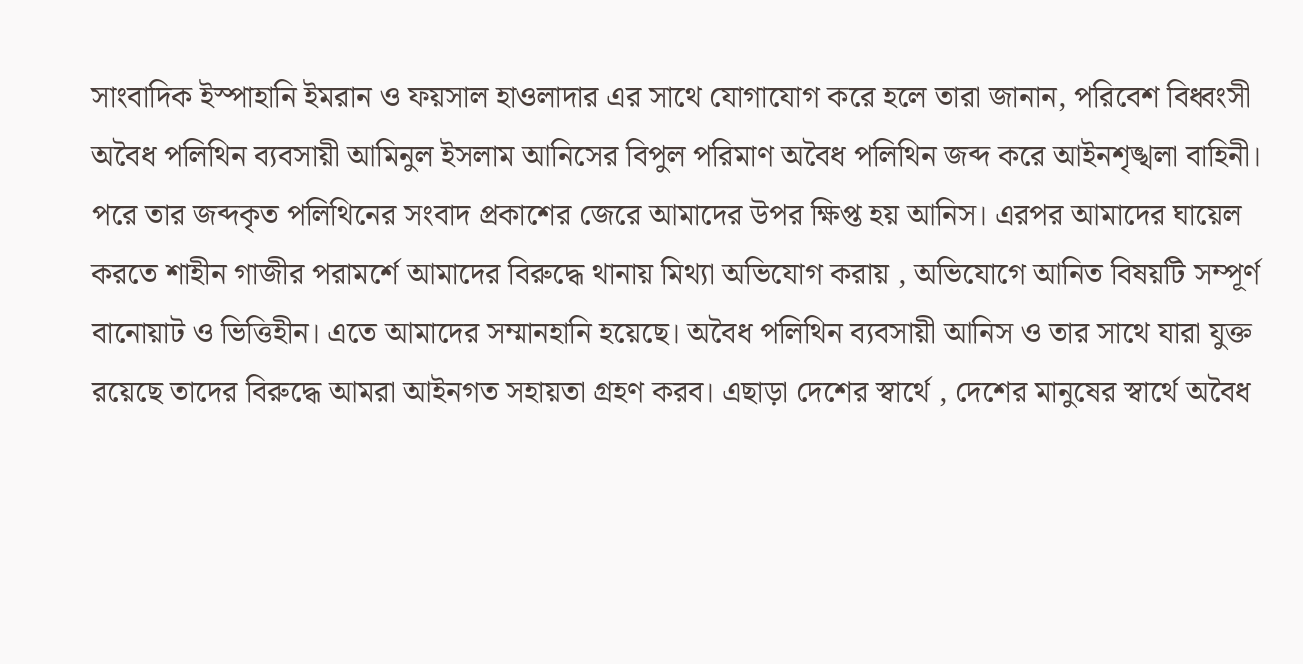সাংবাদিক ইস্পাহানি ইমরান ও ফয়সাল হাওলাদার এর সাথে যোগাযোগ করে হলে তারা জানান, পরিবেশ বিধ্বংসী অবৈধ পলিথিন ব্যবসায়ী আমিনুল ইসলাম আনিসের বিপুল পরিমাণ অবৈধ পলিথিন জব্দ করে আইনশৃঙ্খলা বাহিনী। পরে তার জব্দকৃত পলিথিনের সংবাদ প্রকাশের জেরে আমাদের উপর ক্ষিপ্ত হয় আনিস। এরপর আমাদের ঘায়েল করতে শাহীন গাজীর পরামর্শে আমাদের বিরুদ্ধে থানায় মিথ্যা অভিযোগ করায় , অভিযোগে আনিত বিষয়টি সম্পূর্ণ বানোয়াট ও ভিত্তিহীন। এতে আমাদের সম্মানহানি হয়েছে। অবৈধ পলিথিন ব্যবসায়ী আনিস ও তার সাথে যারা যুক্ত রয়েছে তাদের বিরুদ্ধে আমরা আইনগত সহায়তা গ্রহণ করব। এছাড়া দেশের স্বার্থে , দেশের মানুষের স্বার্থে অবৈধ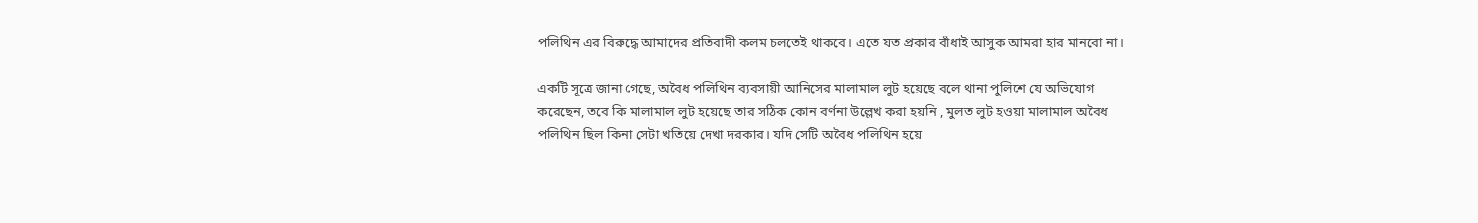পলিথিন এর বিরুদ্ধে আমাদের প্রতিবাদী কলম চলতেই থাকবে। এতে যত প্রকার বাঁধাই আসুক আমরা হার মানবো না।

একটি সূত্রে জানা গেছে, অবৈধ পলিথিন ব্যবসায়ী আনিসের মালামাল লুট হয়েছে বলে থানা পুলিশে যে অভিযোগ করেছেন, তবে কি মালামাল লুট হয়েছে তার সঠিক কোন বর্ণনা উল্লেখ করা হয়নি , মুলত লুট হওয়া মালামাল অবৈধ পলিথিন ছিল কিনা সেটা খতিয়ে দেখা দরকার। যদি সেটি অবৈধ পলিথিন হয়ে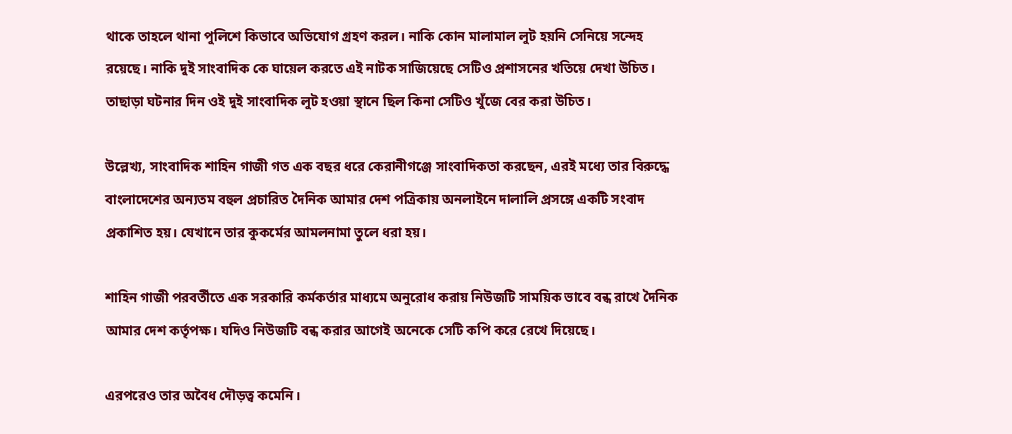থাকে তাহলে থানা পুলিশে কিভাবে অভিযোগ গ্রহণ করল। নাকি কোন মালামাল লুট হয়নি সেনিয়ে সন্দেহ রয়েছে। নাকি দুই সাংবাদিক কে ঘায়েল করতে এই নাটক সাজিয়েছে সেটিও প্রশাসনের খতিয়ে দেখা উচিত। তাছাড়া ঘটনার দিন ওই দুই সাংবাদিক লুট হওয়া স্থানে ছিল কিনা সেটিও খুঁজে বের করা উচিত।

উল্লেখ্য, সাংবাদিক শাহিন গাজী গত এক বছর ধরে কেরানীগঞ্জে সাংবাদিকতা করছেন, এরই মধ্যে তার বিরুদ্ধে বাংলাদেশের অন্যতম বহুল প্রচারিত দৈনিক আমার দেশ পত্রিকায় অনলাইনে দালালি প্রসঙ্গে একটি সংবাদ প্রকাশিত হয়। যেখানে তার কুকর্মের আমলনামা তুলে ধরা হয়।

শাহিন গাজী পরবর্তীতে এক সরকারি কর্মকর্তার মাধ্যমে অনুরোধ করায় নিউজটি সাময়িক ভাবে বন্ধ রাখে দৈনিক আমার দেশ কর্তৃপক্ষ। যদিও নিউজটি বন্ধ করার আগেই অনেকে সেটি কপি করে রেখে দিয়েছে।

এরপরেও তার অবৈধ দৌড়ত্ব কমেনি।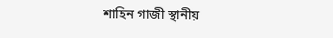শাহিন গাজী স্থানীয়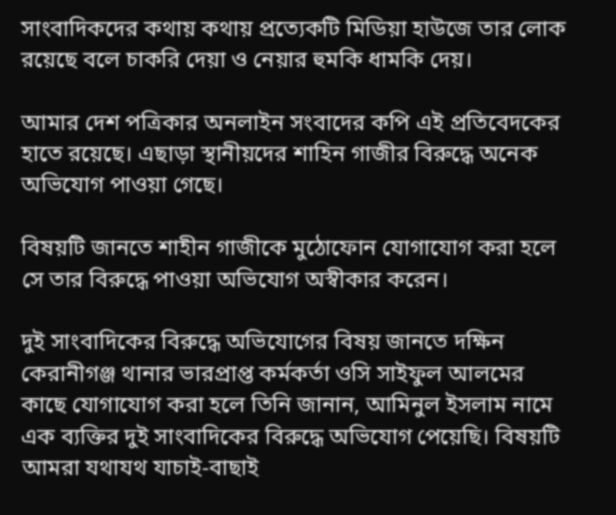সাংবাদিকদের কথায় কথায় প্রত্যেকটি মিডিয়া হাউজে তার লোক রয়েছে বলে চাকরি দেয়া ও নেয়ার হুমকি ধামকি দেয়।

আমার দেশ পত্রিকার অনলাইন সংবাদের কপি এই প্রতিবেদকের হাতে রয়েছে। এছাড়া স্থানীয়দের শাহিন গাজীর বিরুদ্ধে অনেক অভিযোগ পাওয়া গেছে।

বিষয়টি জানতে শাহীন গাজীকে মুঠোফোন যোগাযোগ করা হলে সে তার বিরুদ্ধে পাওয়া অভিযোগ অস্বীকার করেন।

দুই সাংবাদিকের বিরুদ্ধে অভিযোগের বিষয় জানতে দক্ষিন কেরানীগঞ্জ থানার ভারপ্রাপ্ত কর্মকর্তা ওসি সাইফুল আলমের কাছে যোগাযোগ করা হলে তিনি জানান, আমিনুল ইসলাম নামে এক ব্যক্তির দুই সাংবাদিকের বিরুদ্ধে অভিযোগ পেয়েছি। বিষয়টি আমরা যথাযথ যাচাই-বাছাই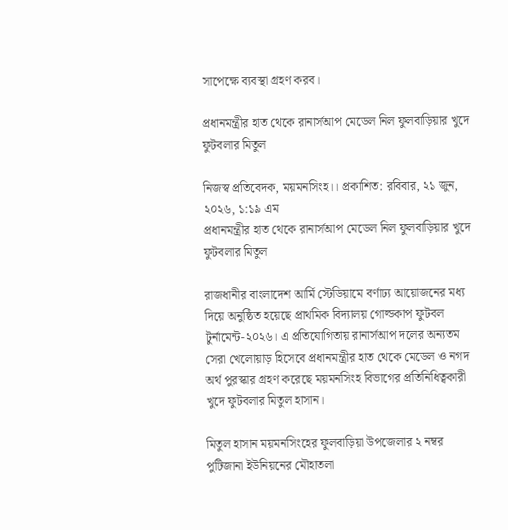সাপেক্ষে ব্যবস্থা গ্রহণ করব।

প্রধানমন্ত্রীর হাত থেকে রানার্সআপ মেডেল নিল ফুলবাড়িয়ার খুদে ফুটবলার মিতুল

নিজস্ব প্রতিবেদক, ময়মনসিংহ।। প্রকাশিত: রবিবার, ২১ জুন, ২০২৬, ১:১৯ এম
প্রধানমন্ত্রীর হাত থেকে রানার্সআপ মেডেল নিল ফুলবাড়িয়ার খুদে ফুটবলার মিতুল

রাজধানীর বাংলাদেশ আর্মি স্টেডিয়ামে বর্ণাঢ্য আয়োজনের মধ্য দিয়ে অনুষ্ঠিত হয়েছে প্রাথমিক বিদ্যালয় গোল্ডকাপ ফুটবল টুর্নামেন্ট-২০২৬। এ প্রতিযোগিতায় রানার্সআপ দলের অন্যতম সেরা খেলোয়াড় হিসেবে প্রধানমন্ত্রীর হাত থেকে মেডেল ও নগদ অর্থ পুরস্কার গ্রহণ করেছে ময়মনসিংহ বিভাগের প্রতিনিধিত্বকারী খুদে ফুটবলার মিতুল হাসান।

মিতুল হাসান ময়মনসিংহের ফুলবাড়িয়া উপজেলার ২ নম্বর পুটিজানা ইউনিয়নের মৌহাতলা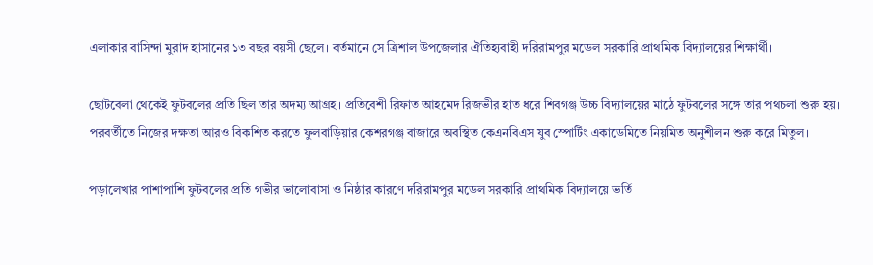এলাকার বাসিন্দা মুরাদ হাসানের ১৩ বছর বয়সী ছেলে। বর্তমানে সে ত্রিশাল উপজেলার ঐতিহ্যবাহী দরিরামপুর মডেল সরকারি প্রাথমিক বিদ্যালয়ের শিক্ষার্থী।

ছোটবেলা থেকেই ফুটবলের প্রতি ছিল তার অদম্য আগ্রহ। প্রতিবেশী রিফাত আহমেদ রিজভীর হাত ধরে শিবগঞ্জ উচ্চ বিদ্যালয়ের মাঠে ফুটবলের সঙ্গে তার পথচলা শুরু হয়। পরবর্তীতে নিজের দক্ষতা আরও বিকশিত করতে ফুলবাড়িয়ার কেশরগঞ্জ বাজারে অবস্থিত কেএনবিএস যুব স্পোর্টিং একাডেমিতে নিয়মিত অনুশীলন শুরু করে মিতুল।

পড়ালেখার পাশাপাশি ফুটবলের প্রতি গভীর ভালোবাসা ও নিষ্ঠার কারণে দরিরামপুর মডেল সরকারি প্রাথমিক বিদ্যালয়ে ভর্তি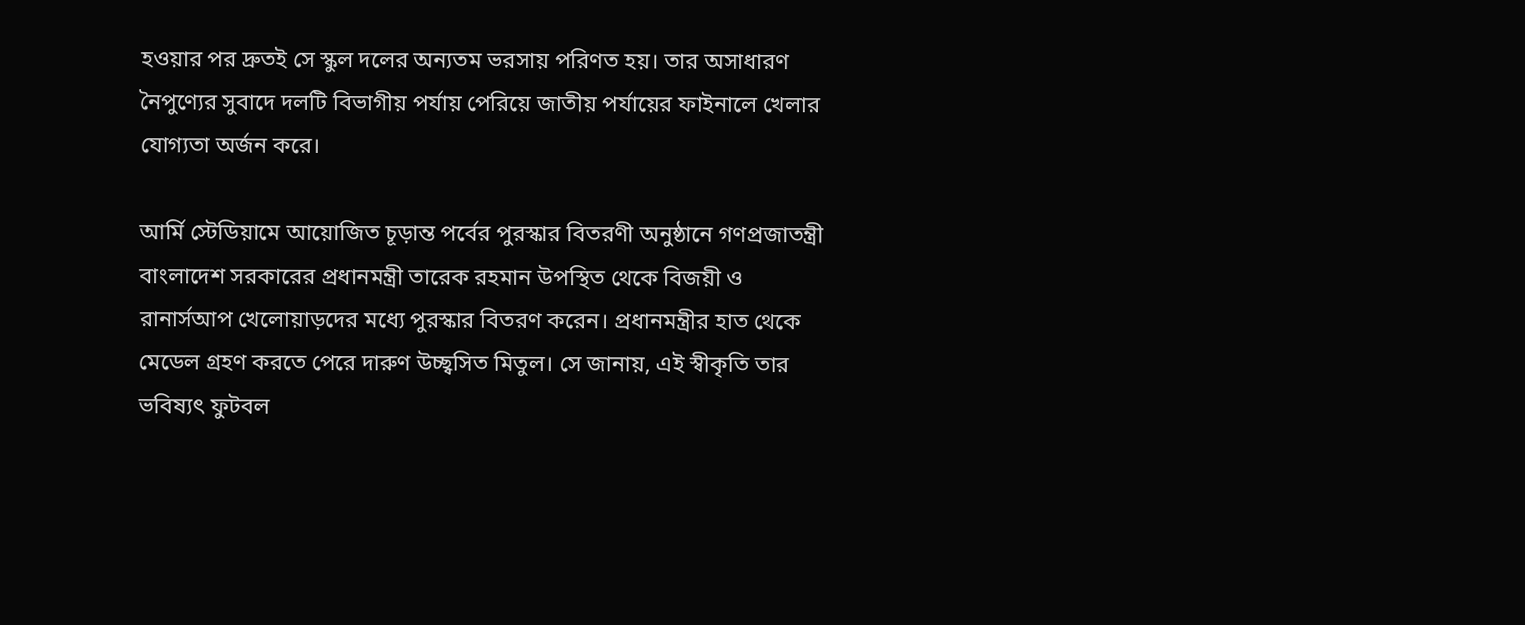হওয়ার পর দ্রুতই সে স্কুল দলের অন্যতম ভরসায় পরিণত হয়। তার অসাধারণ নৈপুণ্যের সুবাদে দলটি বিভাগীয় পর্যায় পেরিয়ে জাতীয় পর্যায়ের ফাইনালে খেলার যোগ্যতা অর্জন করে।

আর্মি স্টেডিয়ামে আয়োজিত চূড়ান্ত পর্বের পুরস্কার বিতরণী অনুষ্ঠানে গণপ্রজাতন্ত্রী বাংলাদেশ সরকারের প্রধানমন্ত্রী তারেক রহমান উপস্থিত থেকে বিজয়ী ও রানার্সআপ খেলোয়াড়দের মধ্যে পুরস্কার বিতরণ করেন। প্রধানমন্ত্রীর হাত থেকে মেডেল গ্রহণ করতে পেরে দারুণ উচ্ছ্বসিত মিতুল। সে জানায়, এই স্বীকৃতি তার ভবিষ্যৎ ফুটবল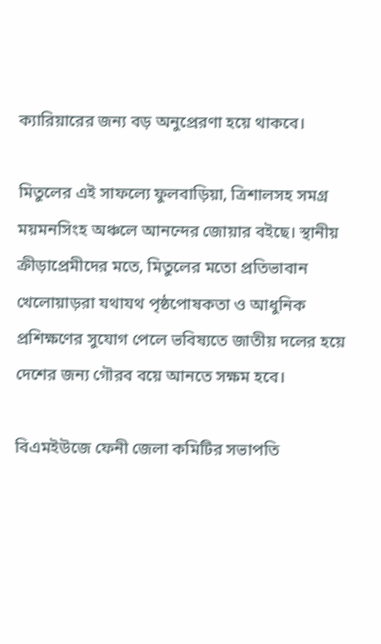ক্যারিয়ারের জন্য বড় অনুপ্রেরণা হয়ে থাকবে।

মিতুলের এই সাফল্যে ফুলবাড়িয়া, ত্রিশালসহ সমগ্র ময়মনসিংহ অঞ্চলে আনন্দের জোয়ার বইছে। স্থানীয় ক্রীড়াপ্রেমীদের মতে, মিতুলের মতো প্রতিভাবান খেলোয়াড়রা যথাযথ পৃষ্ঠপোষকতা ও আধুনিক প্রশিক্ষণের সুযোগ পেলে ভবিষ্যতে জাতীয় দলের হয়ে দেশের জন্য গৌরব বয়ে আনতে সক্ষম হবে।

বিএমইউজে ফেনী জেলা কমিটির সভাপতি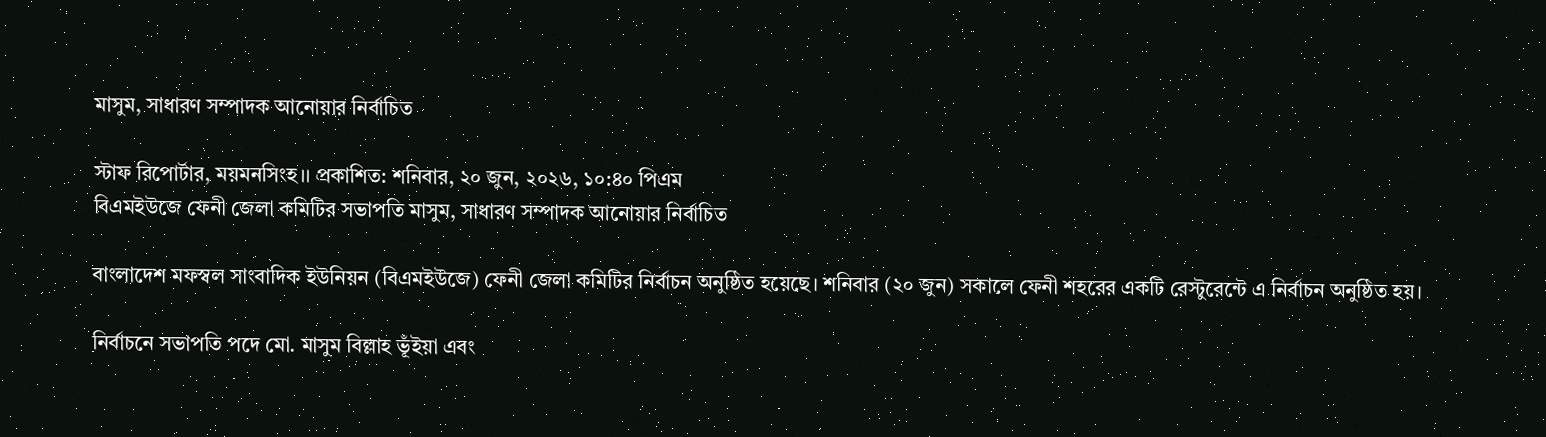মাসুম, সাধারণ সম্পাদক আনোয়ার নির্বাচিত

স্টাফ রিপোর্টার, ময়মনসিংহ।। প্রকাশিত: শনিবার, ২০ জুন, ২০২৬, ১০:৪০ পিএম
বিএমইউজে ফেনী জেলা কমিটির সভাপতি মাসুম, সাধারণ সম্পাদক আনোয়ার নির্বাচিত

বাংলাদেশ মফস্বল সাংবাদিক ইউনিয়ন (বিএমইউজে) ফেনী জেলা কমিটির নির্বাচন অনুষ্ঠিত হয়েছে। শনিবার (২০ জুন) সকালে ফেনী শহরের একটি রেস্টুরেন্টে এ নির্বাচন অনুষ্ঠিত হয়।

নির্বাচনে সভাপতি পদে মো. মাসুম বিল্লাহ ভূঁইয়া এবং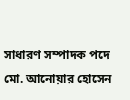সাধারণ সম্পাদক পদে মো. আনোয়ার হোসেন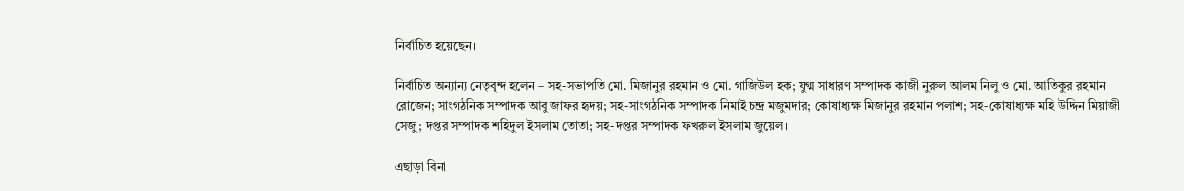নির্বাচিত হয়েছেন।

নির্বাচিত অন্যান্য নেতৃবৃন্দ হলেন – সহ-সভাপতি মো. মিজানুর রহমান ও মো. গাজিউল হক; যুগ্ম সাধারণ সম্পাদক কাজী নুরুল আলম নিলু ও মো. আতিকুর রহমান রোজেন; সাংগঠনিক সম্পাদক আবু জাফর হৃদয়; সহ-সাংগঠনিক সম্পাদক নিমাই চন্দ্র মজুমদার; কোষাধ্যক্ষ মিজানুর রহমান পলাশ; সহ-কোষাধ্যক্ষ মহি উদ্দিন মিয়াজী সেজু; দপ্তর সম্পাদক শহিদুল ইসলাম তোতা; সহ-দপ্তর সম্পাদক ফখরুল ইসলাম জুয়েল।

এছাড়া বিনা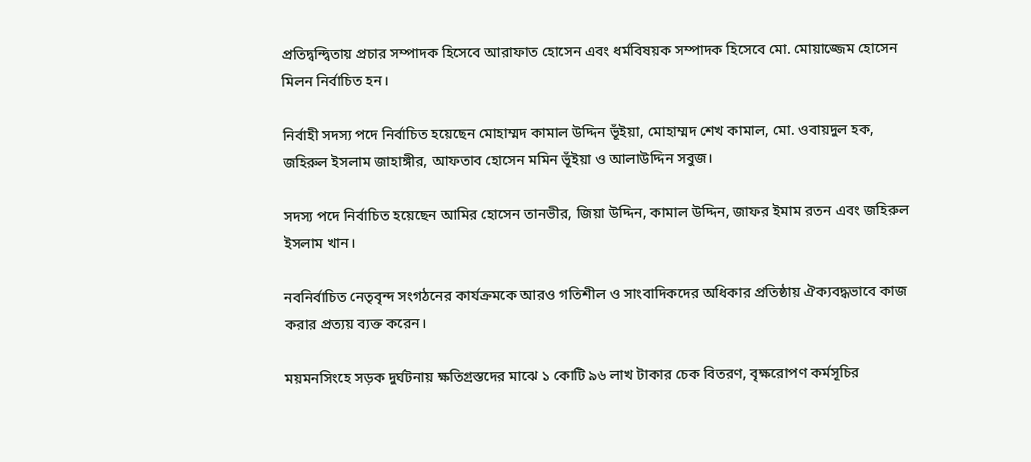প্রতিদ্বন্দ্বিতায় প্রচার সম্পাদক হিসেবে আরাফাত হোসেন এবং ধর্মবিষয়ক সম্পাদক হিসেবে মো. মোয়াজ্জেম হোসেন মিলন নির্বাচিত হন।

নির্বাহী সদস্য পদে নির্বাচিত হয়েছেন মোহাম্মদ কামাল উদ্দিন ভূঁইয়া, মোহাম্মদ শেখ কামাল, মো. ওবায়দুল হক, জহিরুল ইসলাম জাহাঙ্গীর, আফতাব হোসেন মমিন ভূঁইয়া ও আলাউদ্দিন সবুজ।

সদস্য পদে নির্বাচিত হয়েছেন আমির হোসেন তানভীর, জিয়া উদ্দিন, কামাল উদ্দিন, জাফর ইমাম রতন এবং জহিরুল ইসলাম খান।

নবনির্বাচিত নেতৃবৃন্দ সংগঠনের কার্যক্রমকে আরও গতিশীল ও সাংবাদিকদের অধিকার প্রতিষ্ঠায় ঐক্যবদ্ধভাবে কাজ করার প্রত্যয় ব্যক্ত করেন।

ময়মনসিংহে সড়ক দুর্ঘটনায় ক্ষতিগ্রস্তদের মাঝে ১ কোটি ৯৬ লাখ টাকার চেক বিতরণ, বৃক্ষরোপণ কর্মসূচির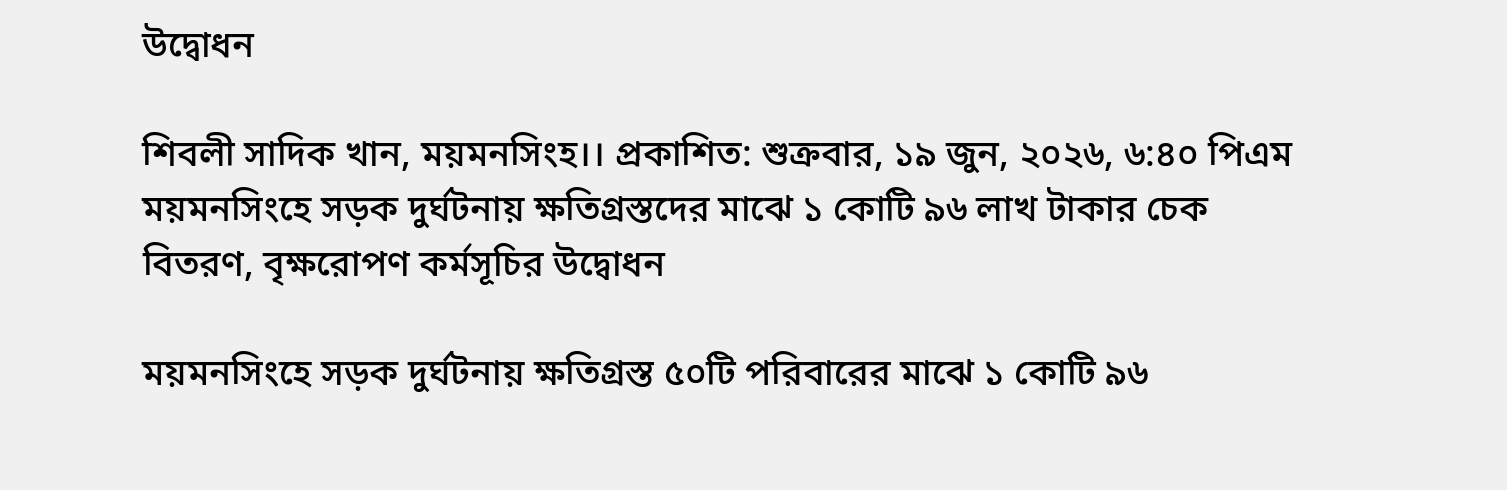উদ্বোধন

শিবলী সাদিক খান, ময়মনসিংহ।। প্রকাশিত: শুক্রবার, ১৯ জুন, ২০২৬, ৬:৪০ পিএম
ময়মনসিংহে সড়ক দুর্ঘটনায় ক্ষতিগ্রস্তদের মাঝে ১ কোটি ৯৬ লাখ টাকার চেক বিতরণ, বৃক্ষরোপণ কর্মসূচির উদ্বোধন

ময়মনসিংহে সড়ক দুর্ঘটনায় ক্ষতিগ্রস্ত ৫০টি পরিবারের মাঝে ১ কোটি ৯৬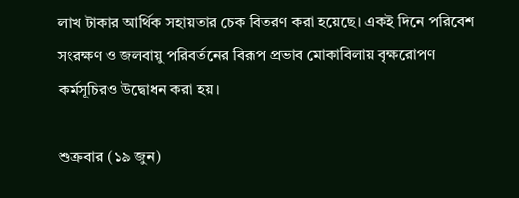লাখ টাকার আর্থিক সহায়তার চেক বিতরণ করা হয়েছে। একই দিনে পরিবেশ সংরক্ষণ ও জলবায়ু পরিবর্তনের বিরূপ প্রভাব মোকাবিলায় বৃক্ষরোপণ কর্মসূচিরও উদ্বোধন করা হয়।

শুক্রবার (১৯ জুন)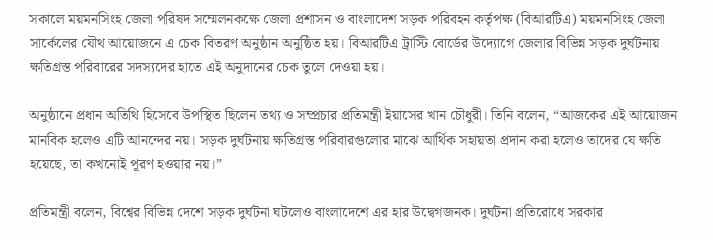সকালে ময়মনসিংহ জেলা পরিষদ সম্মেলনকক্ষে জেলা প্রশাসন ও বাংলাদেশ সড়ক পরিবহন কর্তৃপক্ষ (বিআরটিএ) ময়মনসিংহ জেলা সার্কেলের যৌথ আয়োজনে এ চেক বিতরণ অনুষ্ঠান অনুষ্ঠিত হয়। বিআরটিএ ট্রাস্টি বোর্ডের উদ্যোগে জেলার বিভিন্ন সড়ক দুর্ঘটনায় ক্ষতিগ্রস্ত পরিবারের সদস্যদের হাতে এই অনুদানের চেক তুলে দেওয়া হয়।

অনুষ্ঠানে প্রধান অতিথি হিসেবে উপস্থিত ছিলেন তথ্য ও সম্প্রচার প্রতিমন্ত্রী ইয়াসের খান চৌধুরী। তিনি বলেন, “আজকের এই আয়োজন মানবিক হলেও এটি আনন্দের নয়। সড়ক দুর্ঘটনায় ক্ষতিগ্রস্ত পরিবারগুলোর মাঝে আর্থিক সহায়তা প্রদান করা হলেও তাদের যে ক্ষতি হয়েছে, তা কখনোই পূরণ হওয়ার নয়।”

প্রতিমন্ত্রী বলেন, বিশ্বের বিভিন্ন দেশে সড়ক দুর্ঘটনা ঘটলেও বাংলাদেশে এর হার উদ্বেগজনক। দুর্ঘটনা প্রতিরোধে সরকার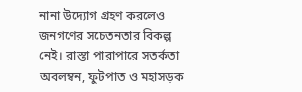নানা উদ্যোগ গ্রহণ করলেও জনগণের সচেতনতার বিকল্প নেই। রাস্তা পারাপারে সতর্কতা অবলম্বন, ফুটপাত ও মহাসড়ক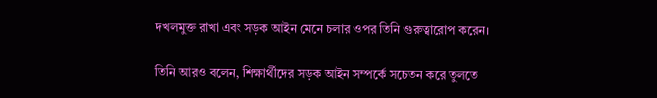দখলমুক্ত রাখা এবং সড়ক আইন মেনে চলার ওপর তিনি গুরুত্বারোপ করেন।

তিনি আরও বলেন, শিক্ষার্থীদের সড়ক আইন সম্পর্কে সচেতন করে তুলতে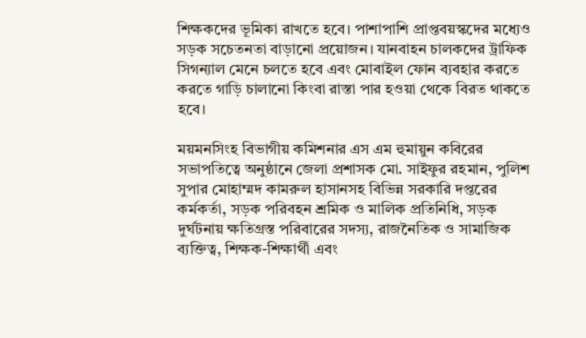শিক্ষকদের ভূমিকা রাখতে হবে। পাশাপাশি প্রাপ্তবয়স্কদের মধ্যেও সড়ক সচেতনতা বাড়ানো প্রয়োজন। যানবাহন চালকদের ট্রাফিক সিগন্যাল মেনে চলতে হবে এবং মোবাইল ফোন ব্যবহার করতে করতে গাড়ি চালানো কিংবা রাস্তা পার হওয়া থেকে বিরত থাকতে হবে।

ময়মনসিংহ বিভাগীয় কমিশনার এস এম হুমায়ুন কবিরের সভাপতিত্বে অনুষ্ঠানে জেলা প্রশাসক মো. সাইফুর রহমান, পুলিশ সুপার মোহাম্মদ কামরুল হাসানসহ বিভিন্ন সরকারি দপ্তরের কর্মকর্তা, সড়ক পরিবহন শ্রমিক ও মালিক প্রতিনিধি, সড়ক দুর্ঘটনায় ক্ষতিগ্রস্ত পরিবারের সদস্য, রাজনৈতিক ও সামাজিক ব্যক্তিত্ব, শিক্ষক-শিক্ষার্থী এবং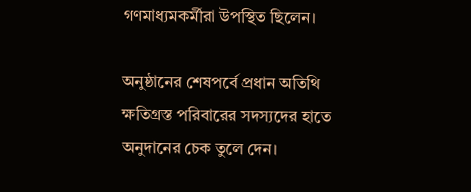গণমাধ্যমকর্মীরা উপস্থিত ছিলেন।

অনুষ্ঠানের শেষপর্বে প্রধান অতিথি ক্ষতিগ্রস্ত পরিবারের সদস্যদের হাতে অনুদানের চেক তুলে দেন।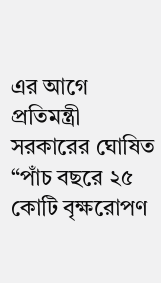এর আগে প্রতিমন্ত্রী সরকারের ঘোষিত “পাঁচ বছরে ২৫ কোটি বৃক্ষরোপণ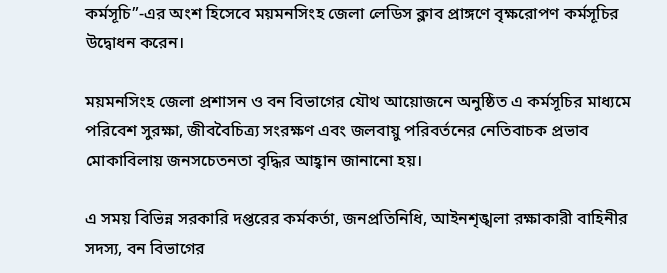কর্মসূচি”-এর অংশ হিসেবে ময়মনসিংহ জেলা লেডিস ক্লাব প্রাঙ্গণে বৃক্ষরোপণ কর্মসূচির উদ্বোধন করেন।

ময়মনসিংহ জেলা প্রশাসন ও বন বিভাগের যৌথ আয়োজনে অনুষ্ঠিত এ কর্মসূচির মাধ্যমে পরিবেশ সুরক্ষা, জীববৈচিত্র্য সংরক্ষণ এবং জলবায়ু পরিবর্তনের নেতিবাচক প্রভাব মোকাবিলায় জনসচেতনতা বৃদ্ধির আহ্বান জানানো হয়।

এ সময় বিভিন্ন সরকারি দপ্তরের কর্মকর্তা, জনপ্রতিনিধি, আইনশৃঙ্খলা রক্ষাকারী বাহিনীর সদস্য, বন বিভাগের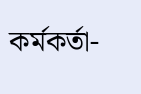কর্মকর্তা-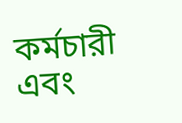কর্মচারী এবং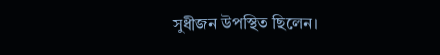সুধীজন উপস্থিত ছিলেন।